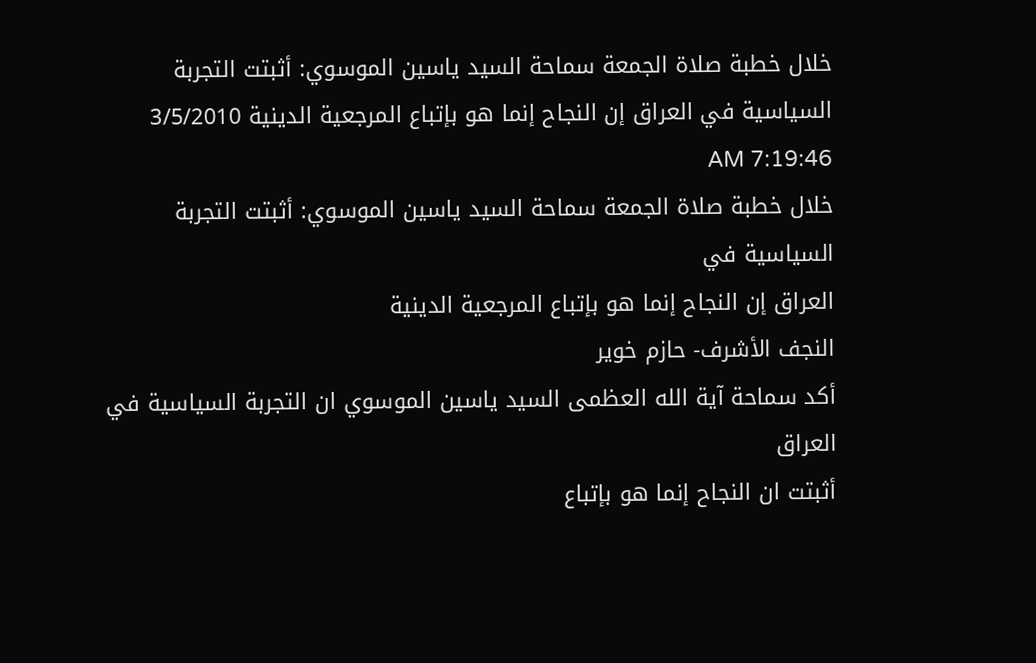خلال خطبة صلاة الجمعة سماحة السيد ياسين الموسوي: أثبتت التجربة السياسية في العراق إن النجاح إنما هو بإتباع المرجعية الدينية 3/5/2010 7:19:46 AM
خلال خطبة صلاة الجمعة سماحة السيد ياسين الموسوي: أثبتت التجربة السياسية في
العراق إن النجاح إنما هو بإتباع المرجعية الدينية
النجف الأشرف- حازم خوير
أكد سماحة آية الله العظمى السيد ياسين الموسوي ان التجربة السياسية في العراق
أثبتت ان النجاح إنما هو بإتباع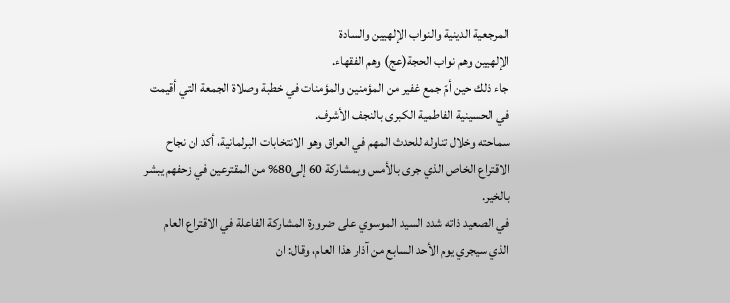المرجعية الدينية والنواب الإلهيين والسادة
الإلهيين وهم نواب الحجة(عج) وهم الفقهاء.
جاء ذلك حين أمّ جمع غفير من المؤمنين والمؤمنات في خطبة وصلاة الجمعة التي أقيمت
في الحسينية الفاطمية الكبرى بالنجف الأشرف.
سماحته وخلال تناوله للحدث المهم في العراق وهو الانتخابات البرلمانية، أكد ان نجاح
الاقتراع الخاص الذي جرى بالأمس وبمشاركة 60 إلى80% من المقترعين في زحفهم يبشر
بالخير.
في الصعيد ذاته شدد السيد الموسوي على ضرورة المشاركة الفاعلة في الاقتراع العام
الذي سيجري يوم الأحد السابع من آذار هذا العام، وقال: ان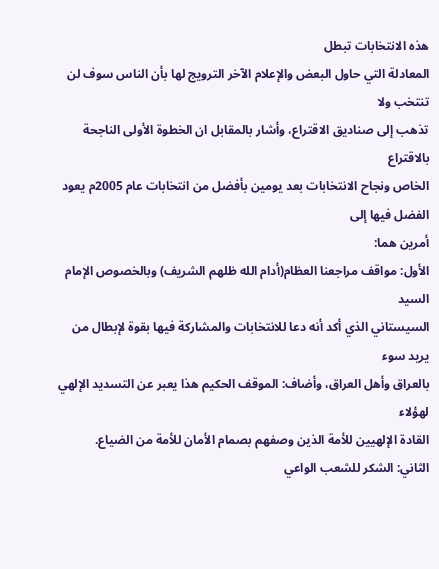هذه الانتخابات تبطل
المعادلة التي حاول البعض والإعلام الآخر الترويج لها بأن الناس سوف لن تنتخب ولا
تذهب إلى صناديق الاقتراع، وأشار بالمقابل ان الخطوة الأولى الناجحة بالاقتراع
الخاص ونجاح الانتخابات بعد يومين بأفضل من انتخابات عام 2005م يعود الفضل فيها إلى
أمرين هما:
الأول: مواقف مراجعنا العظام(أدام الله ظلهم الشريف) وبالخصوص الإمام السيد
السيستاني الذي أكد أنه دعا للانتخابات والمشاركة فيها بقوة لإبطال من يريد سوء
بالعراق وأهل العراق، وأضاف: الموقف الحكيم هذا يعبر عن التسديد الإلهي لهؤلاء
القادة الإلهيين للأمة الذين وصفهم بصمام الأمان للأمة من الضياع.
الثاني: الشكر للشعب الواعي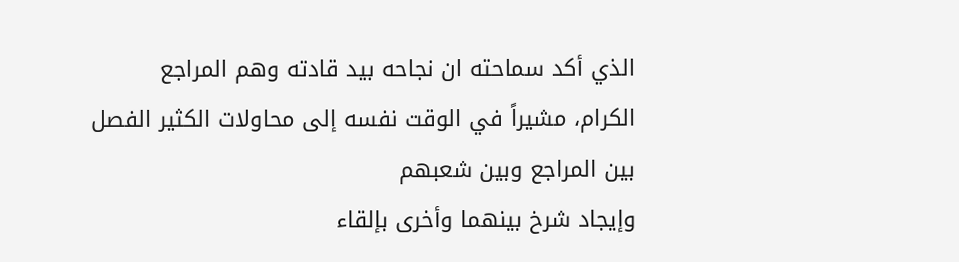الذي أكد سماحته ان نجاحه بيد قادته وهم المراجع
الكرام، مشيراً في الوقت نفسه إلى محاولات الكثير الفصل بين المراجع وبين شعبهم
وإيجاد شرخ بينهما وأخرى بإلقاء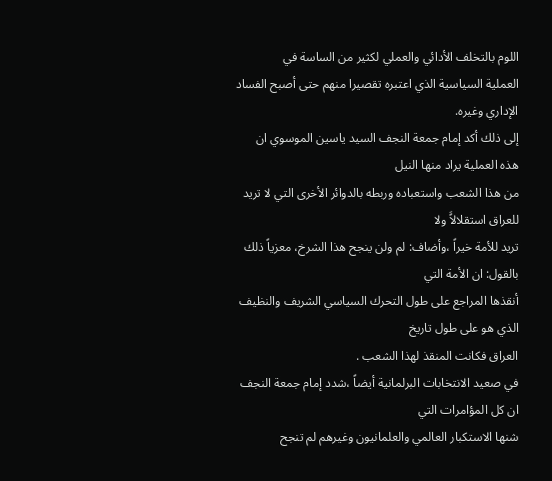اللوم بالتخلف الأدائي والعملي لكثير من الساسة في
العملية السياسية الذي اعتبره تقصيرا منهم حتى أصبح الفساد الإداري وغيره.
إلى ذلك أكد إمام جمعة النجف السيد ياسين الموسوي ان هذه العملية يراد منها النيل
من هذا الشعب واستعباده وربطه بالدوائر الأخرى التي لا تريد للعراق استقلالاًَ ولا
تريد للأمة خيراً ،وأضاف: لم ولن ينجح هذا الشرخ، معزياً ذلك بالقول: ان الأمة التي
أنقذها المراجع على طول التحرك السياسي الشريف والنظيف الذي هو على طول تاريخ
العراق فكانت المنقذ لهذا الشعب .
في صعيد الانتخابات البرلمانية أيضاً ،شدد إمام جمعة النجف ان كل المؤامرات التي
شنها الاستكبار العالمي والعلمانيون وغيرهم لم تنجح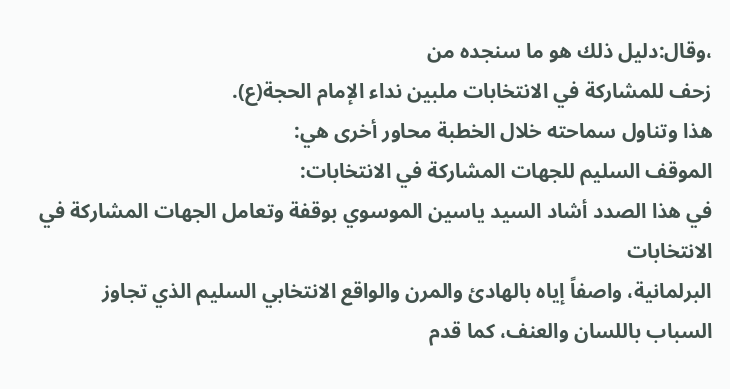،وقال:دليل ذلك هو ما سنجده من
زحف للمشاركة في الانتخابات ملبين نداء الإمام الحجة(ع).
هذا وتناول سماحته خلال الخطبة محاور أخرى هي:
الموقف السليم للجهات المشاركة في الانتخابات:
في هذا الصدد أشاد السيد ياسين الموسوي بوقفة وتعامل الجهات المشاركة في الانتخابات
البرلمانية، واصفاً إياه بالهادئ والمرن والواقع الانتخابي السليم الذي تجاوز
السباب باللسان والعنف، كما قدم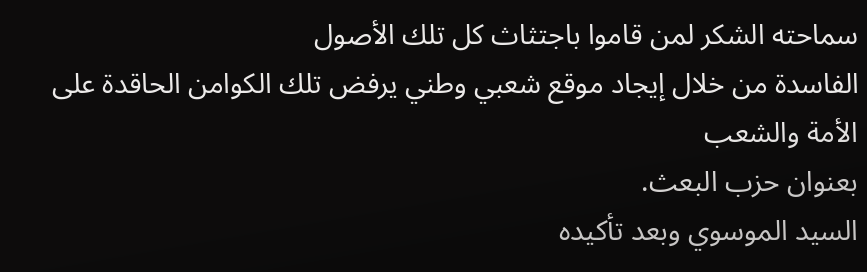سماحته الشكر لمن قاموا باجتثاث كل تلك الأصول
الفاسدة من خلال إيجاد موقع شعبي وطني يرفض تلك الكوامن الحاقدة على الأمة والشعب
بعنوان حزب البعث.
السيد الموسوي وبعد تأكيده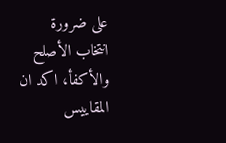على ضرورة انتخاب الأصلح والأكفأ، اكد ان المقاييس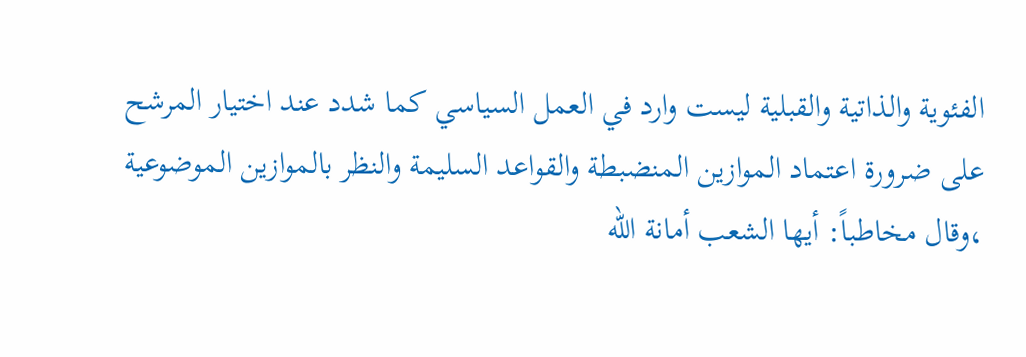الفئوية والذاتية والقبلية ليست وارد في العمل السياسي كما شدد عند اختيار المرشح
على ضرورة اعتماد الموازين المنضبطة والقواعد السليمة والنظر بالموازين الموضوعية
،وقال مخاطباً: أيها الشعب أمانة الله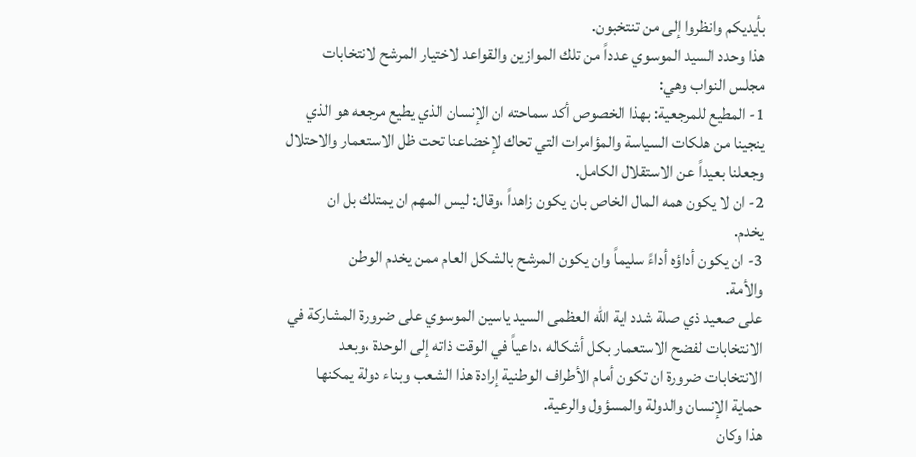بأيديكم وانظروا إلى من تنتخبون.
هذا وحدد السيد الموسوي عدداً من تلك الموازين والقواعد لاختيار المرشح لانتخابات
مجلس النواب وهي:
1- المطيع للمرجعية: بهذا الخصوص أكد سماحته ان الإنسان الذي يطيع مرجعه هو الذي
ينجينا من هلكات السياسة والمؤامرات التي تحاك لإخضاعنا تحت ظل الاستعمار والاحتلال
وجعلنا بعيداً عن الاستقلال الكامل.
2- ان لا يكون همه المال الخاص بان يكون زاهداً ،وقال: ليس المهم ان يمتلك بل ان
يخدم.
3- ان يكون أداؤه أداءً سليماً وان يكون المرشح بالشكل العام ممن يخدم الوطن
والأمة.
على صعيد ذي صلة شدد اية الله العظمى السيد ياسين الموسوي على ضرورة المشاركة في
الانتخابات لفضح الاستعمار بكل أشكاله ،داعياً في الوقت ذاته إلى الوحدة ،وبعد
الانتخابات ضرورة ان تكون أمام الأطراف الوطنية إرادة هذا الشعب وبناء دولة يمكنها
حماية الإنسان والدولة والمسؤول والرعية.
هذا وكان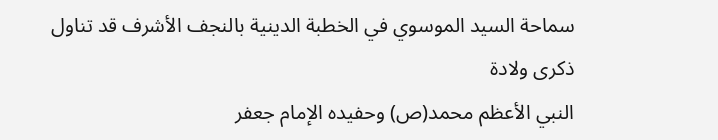سماحة السيد الموسوي في الخطبة الدينية بالنجف الأشرف قد تناول ذكرى ولادة
النبي الأعظم محمد(ص) وحفيده الإمام جعفر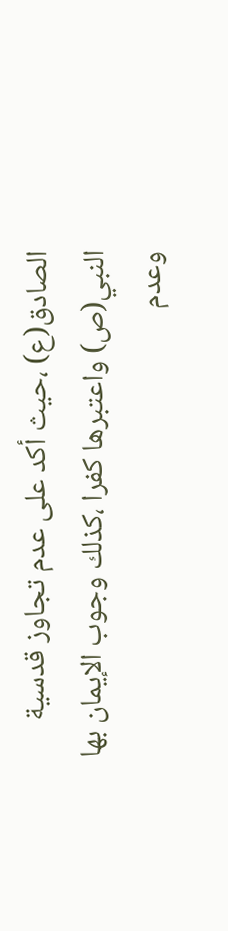الصادق(ع) ،حيث أكد على عدم تجاوز قدسية
النبي(ص) واعتبرها كفرا ،كذلك وجوب الإيمان بها وعدم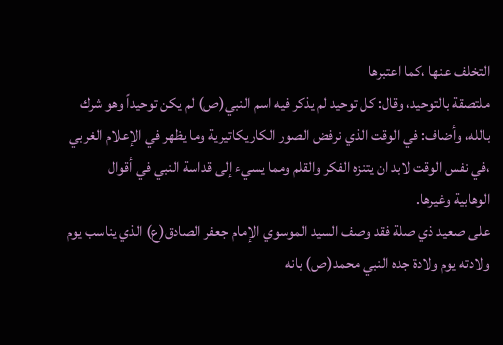التخلف عنها ،كما اعتبرها
ملتصقة بالتوحيد، وقال: كل توحيد لم يذكر فيه اسم النبي(ص) لم يكن توحيداً وهو شرك
بالله، وأضاف: في الوقت الذي نرفض الصور الكاريكاتيرية وما يظهر في الإعلام الغربي
،في نفس الوقت لابد ان يتنزه الفكر والقلم ومما يسيء إلى قداسة النبي في أقوال
الوهابية وغيرها.
على صعيد ذي صلة فقد وصف السيد الموسوي الإمام جعفر الصادق(ع) الذي يناسب يوم
ولادته يوم ولادة جده النبي محمد(ص) بانه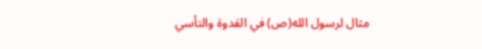مثال لرسول الله(ص) في القدوة والتأسي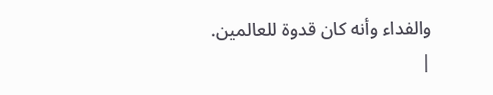والفداء وأنه كان قدوة للعالمين.
|